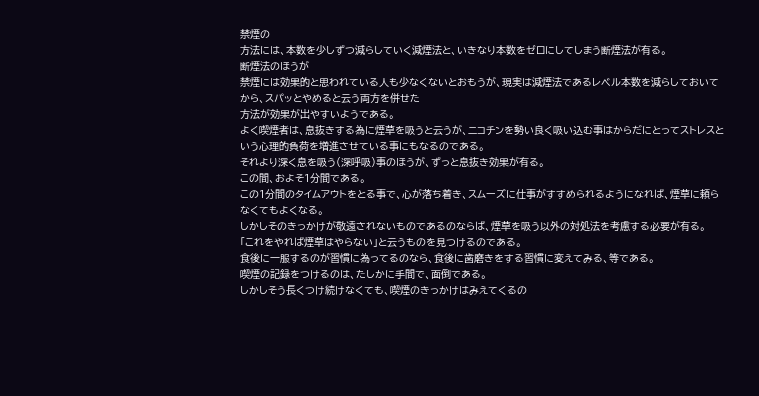禁煙の
方法には、本数を少しずつ減らしていく減煙法と、いきなり本数をゼロにしてしまう断煙法が有る。
断煙法のほうが
禁煙には効果的と思われている人も少なくないとおもうが、現実は減煙法であるレベル本数を減らしておいてから、スパッとやめると云う両方を併せた
方法が効果が出やすいようである。
よく喫煙者は、息抜きする為に煙草を吸うと云うが、ニコチンを勢い良く吸い込む事はからだにとってストレスという心理的負荷を増進させている事にもなるのである。
それより深く息を吸う(深呼吸)事のほうが、ずっと息抜き効果が有る。
この間、およそ1分間である。
この1分間のタイムアウトをとる事で、心が落ち着き、スムーズに仕事がすすめられるようになれば、煙草に頼らなくてもよくなる。
しかしそのきっかけが敬遠されないものであるのならば、煙草を吸う以外の対処法を考慮する必要が有る。
「これをやれば煙草はやらない」と云うものを見つけるのである。
食後に一服するのが習慣に為ってるのなら、食後に歯磨きをする習慣に変えてみる、等である。
喫煙の記録をつけるのは、たしかに手間で、面倒である。
しかしそう長くつけ続けなくても、喫煙のきっかけはみえてくるの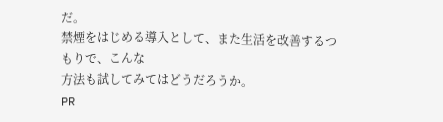だ。
禁煙をはじめる導入として、また生活を改善するつもりで、こんな
方法も試してみてはどうだろうか。
PR